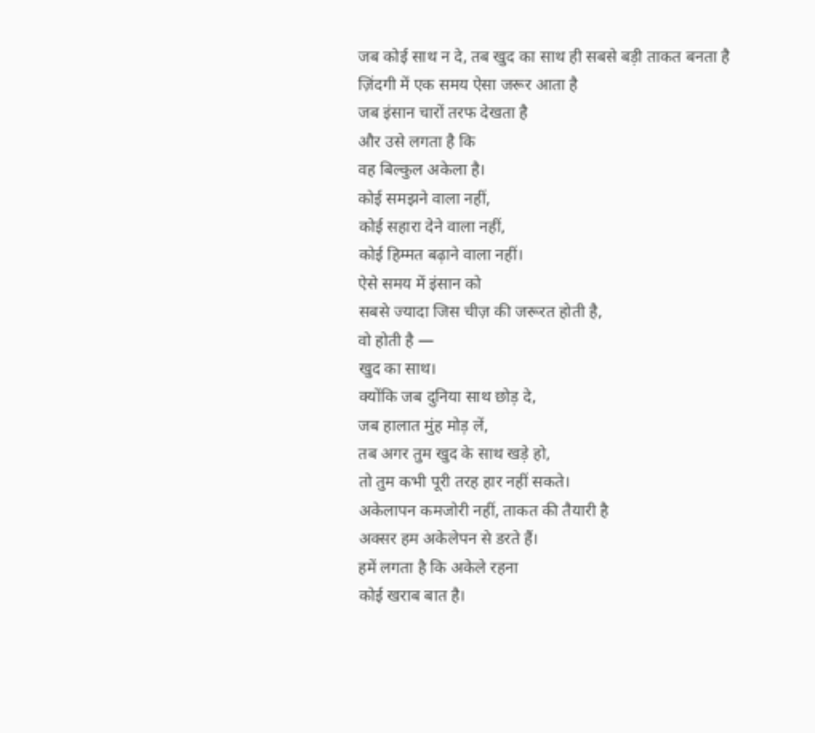जब कोई साथ न दे, तब खुद का साथ ही सबसे बड़ी ताकत बनता है
ज़िंदगी में एक समय ऐसा जरूर आता है
जब इंसान चारों तरफ देखता है
और उसे लगता है कि
वह बिल्कुल अकेला है।
कोई समझने वाला नहीं,
कोई सहारा देने वाला नहीं,
कोई हिम्मत बढ़ाने वाला नहीं।
ऐसे समय में इंसान को
सबसे ज्यादा जिस चीज़ की जरूरत होती है,
वो होती है —
खुद का साथ।
क्योंकि जब दुनिया साथ छोड़ दे,
जब हालात मुंह मोड़ लें,
तब अगर तुम खुद के साथ खड़े हो,
तो तुम कभी पूरी तरह हार नहीं सकते।
अकेलापन कमजोरी नहीं, ताकत की तैयारी है
अक्सर हम अकेलेपन से डरते हैं।
हमें लगता है कि अकेले रहना
कोई खराब बात है।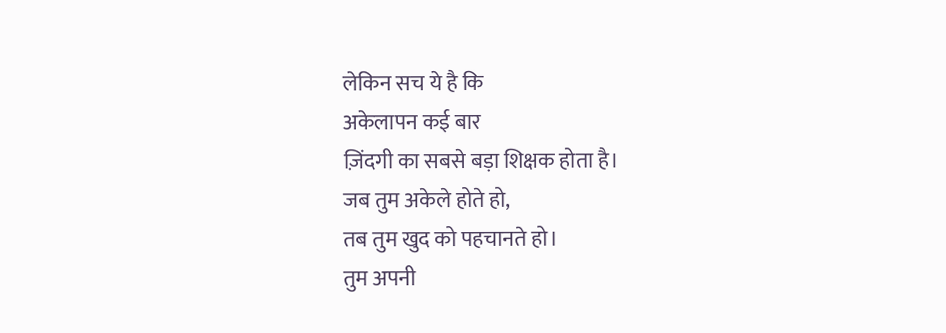लेकिन सच ये है कि
अकेलापन कई बार
ज़िंदगी का सबसे बड़ा शिक्षक होता है।
जब तुम अकेले होते हो,
तब तुम खुद को पहचानते हो।
तुम अपनी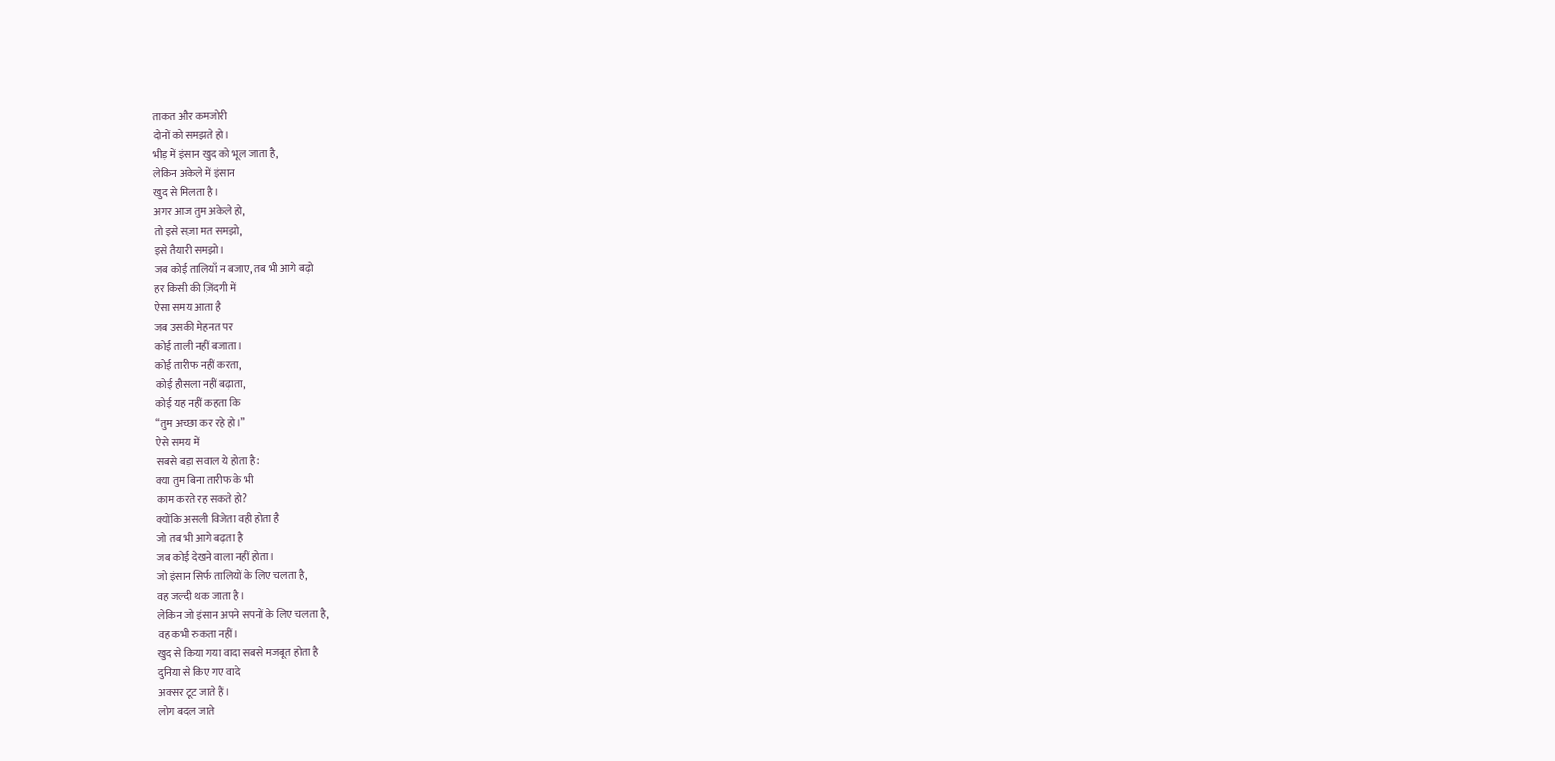ताकत और कमजोरी
दोनों को समझते हो।
भीड़ में इंसान खुद को भूल जाता है,
लेकिन अकेले में इंसान
खुद से मिलता है।
अगर आज तुम अकेले हो,
तो इसे सज़ा मत समझो,
इसे तैयारी समझो।
जब कोई तालियाँ न बजाए, तब भी आगे बढ़ो
हर किसी की ज़िंदगी में
ऐसा समय आता है
जब उसकी मेहनत पर
कोई ताली नहीं बजाता।
कोई तारीफ नहीं करता,
कोई हौसला नहीं बढ़ाता,
कोई यह नहीं कहता कि
“तुम अच्छा कर रहे हो।”
ऐसे समय में
सबसे बड़ा सवाल ये होता है:
क्या तुम बिना तारीफ के भी
काम करते रह सकते हो?
क्योंकि असली विजेता वही होता है
जो तब भी आगे बढ़ता है
जब कोई देखने वाला नहीं होता।
जो इंसान सिर्फ तालियों के लिए चलता है,
वह जल्दी थक जाता है।
लेकिन जो इंसान अपने सपनों के लिए चलता है,
वह कभी रुकता नहीं।
खुद से किया गया वादा सबसे मजबूत होता है
दुनिया से किए गए वादे
अक्सर टूट जाते हैं।
लोग बदल जाते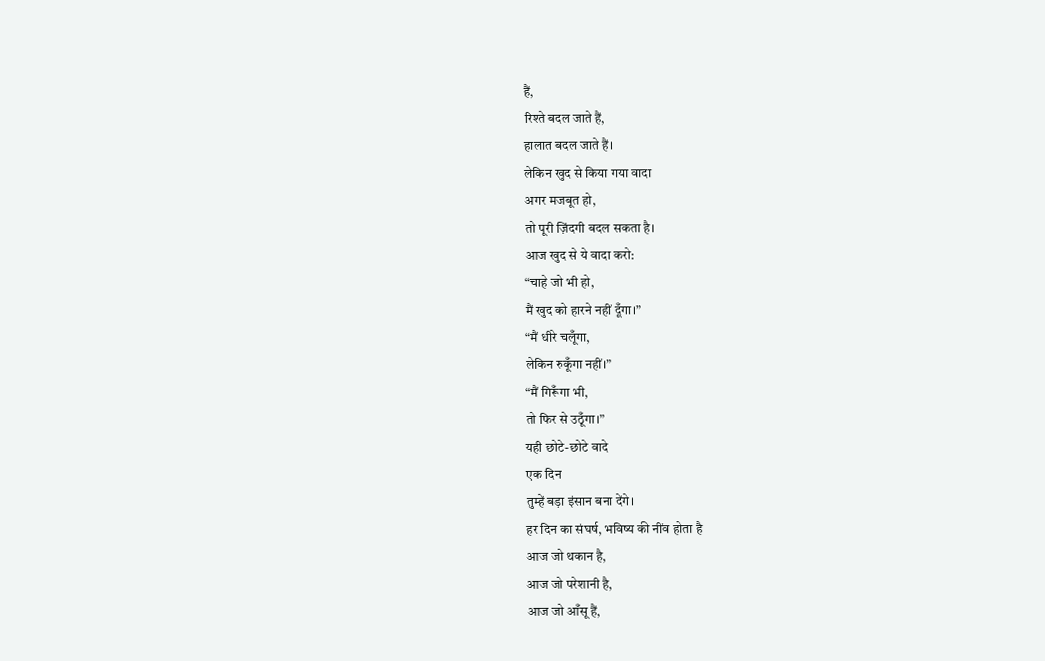हैं,
रिश्ते बदल जाते हैं,
हालात बदल जाते हैं।
लेकिन खुद से किया गया वादा
अगर मजबूत हो,
तो पूरी ज़िंदगी बदल सकता है।
आज खुद से ये वादा करो:
“चाहे जो भी हो,
मैं खुद को हारने नहीं दूँगा।”
“मैं धीरे चलूँगा,
लेकिन रुकूँगा नहीं।”
“मैं गिरूँगा भी,
तो फिर से उठूँगा।”
यही छोटे-छोटे वादे
एक दिन
तुम्हें बड़ा इंसान बना देंगे।
हर दिन का संघर्ष, भविष्य की नींव होता है
आज जो थकान है,
आज जो परेशानी है,
आज जो आँसू हैं,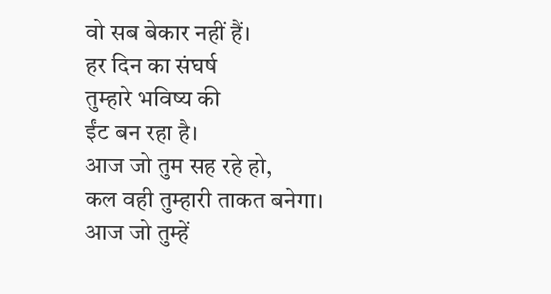वो सब बेकार नहीं हैं।
हर दिन का संघर्ष
तुम्हारे भविष्य की
ईंट बन रहा है।
आज जो तुम सह रहे हो,
कल वही तुम्हारी ताकत बनेगा।
आज जो तुम्हें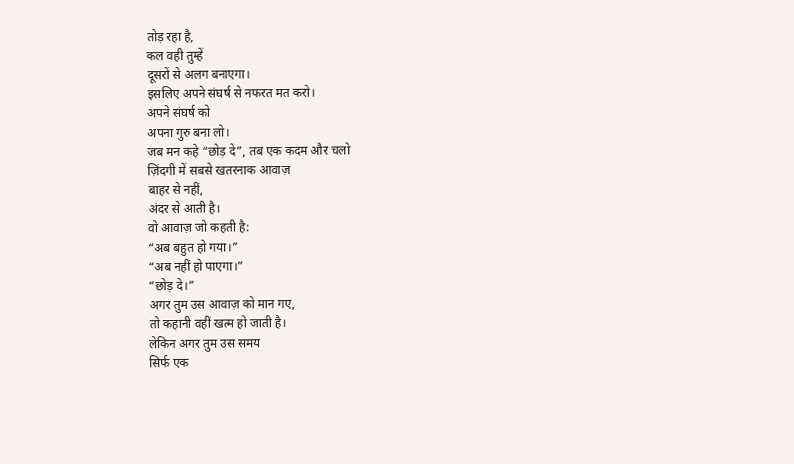तोड़ रहा है,
कल वही तुम्हें
दूसरों से अलग बनाएगा।
इसलिए अपने संघर्ष से नफरत मत करो।
अपने संघर्ष को
अपना गुरु बना लो।
जब मन कहे “छोड़ दे”, तब एक कदम और चलो
ज़िंदगी में सबसे खतरनाक आवाज़
बाहर से नहीं,
अंदर से आती है।
वो आवाज़ जो कहती है:
“अब बहुत हो गया।”
“अब नहीं हो पाएगा।”
“छोड़ दे।”
अगर तुम उस आवाज़ को मान गए,
तो कहानी वहीं खत्म हो जाती है।
लेकिन अगर तुम उस समय
सिर्फ एक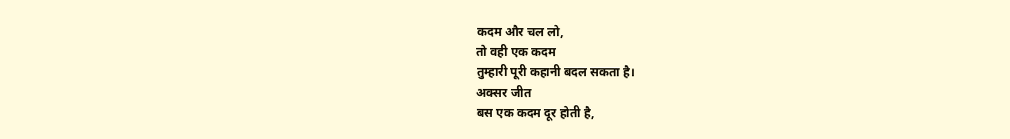कदम और चल लो,
तो वही एक कदम
तुम्हारी पूरी कहानी बदल सकता है।
अक्सर जीत
बस एक कदम दूर होती है,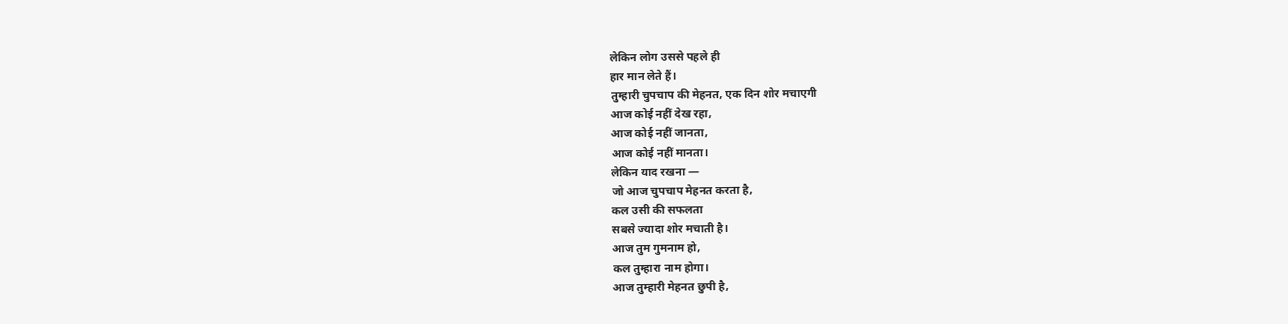लेकिन लोग उससे पहले ही
हार मान लेते हैं।
तुम्हारी चुपचाप की मेहनत, एक दिन शोर मचाएगी
आज कोई नहीं देख रहा,
आज कोई नहीं जानता,
आज कोई नहीं मानता।
लेकिन याद रखना —
जो आज चुपचाप मेहनत करता है,
कल उसी की सफलता
सबसे ज्यादा शोर मचाती है।
आज तुम गुमनाम हो,
कल तुम्हारा नाम होगा।
आज तुम्हारी मेहनत छुपी है,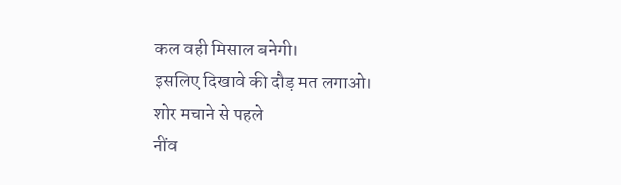कल वही मिसाल बनेगी।
इसलिए दिखावे की दौड़ मत लगाओ।
शोर मचाने से पहले
नींव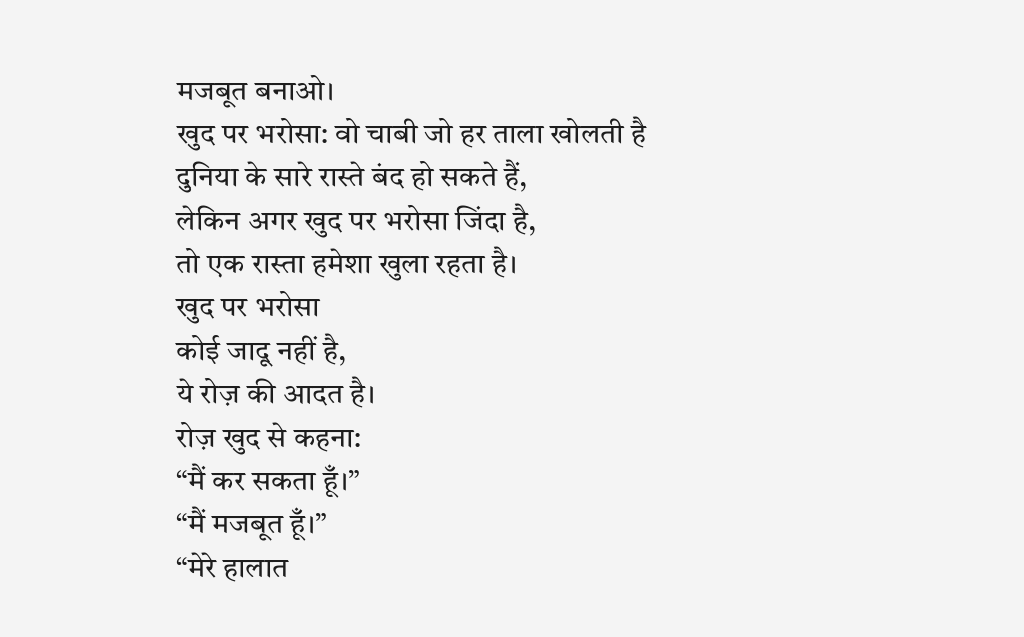मजबूत बनाओ।
खुद पर भरोसा: वो चाबी जो हर ताला खोलती है
दुनिया के सारे रास्ते बंद हो सकते हैं,
लेकिन अगर खुद पर भरोसा जिंदा है,
तो एक रास्ता हमेशा खुला रहता है।
खुद पर भरोसा
कोई जादू नहीं है,
ये रोज़ की आदत है।
रोज़ खुद से कहना:
“मैं कर सकता हूँ।”
“मैं मजबूत हूँ।”
“मेरे हालात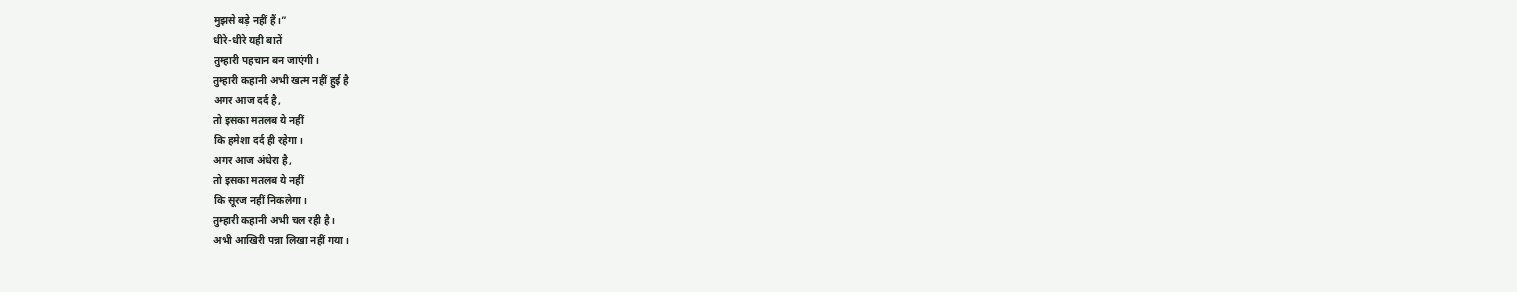मुझसे बड़े नहीं हैं।”
धीरे-धीरे यही बातें
तुम्हारी पहचान बन जाएंगी।
तुम्हारी कहानी अभी खत्म नहीं हुई है
अगर आज दर्द है,
तो इसका मतलब ये नहीं
कि हमेशा दर्द ही रहेगा।
अगर आज अंधेरा है,
तो इसका मतलब ये नहीं
कि सूरज नहीं निकलेगा।
तुम्हारी कहानी अभी चल रही है।
अभी आखिरी पन्ना लिखा नहीं गया।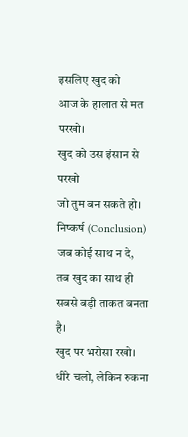इसलिए खुद को
आज के हालात से मत परखो।
खुद को उस इंसान से परखो
जो तुम बन सकते हो।
निष्कर्ष (Conclusion)
जब कोई साथ न दे,
तब खुद का साथ ही
सबसे बड़ी ताकत बनता है।
खुद पर भरोसा रखो।
धीरे चलो, लेकिन रुकना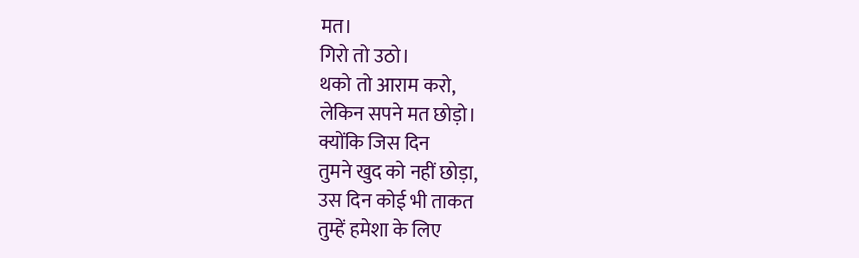मत।
गिरो तो उठो।
थको तो आराम करो,
लेकिन सपने मत छोड़ो।
क्योंकि जिस दिन
तुमने खुद को नहीं छोड़ा,
उस दिन कोई भी ताकत
तुम्हें हमेशा के लिए